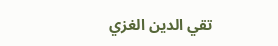تقي الدين الغزي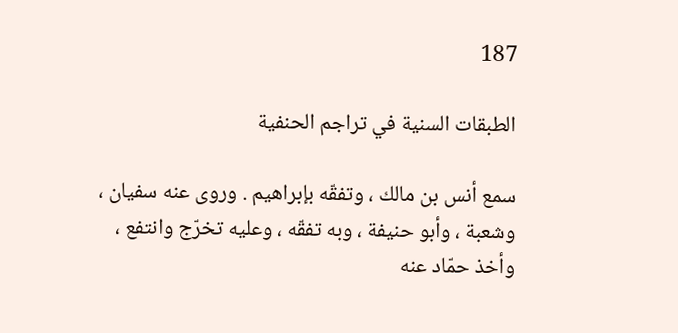187

الطبقات السنية في تراجم الحنفية

سمع أنس بن مالك ، وتفقّه بإبراهيم . وروى عنه سفيان ، وشعبة ، وأبو حنيفة ، وبه تفقّه ، وعليه تخرّج وانتفع ، وأخذ حمّاد عنه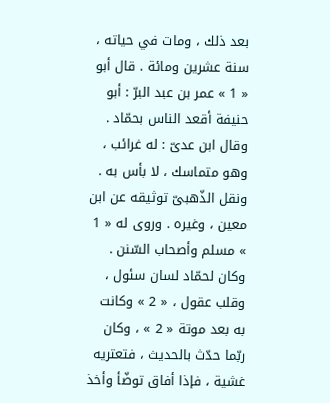بعد ذلك ، ومات في حياته ، سنة عشرين ومائة . قال أبو « 1 » عمر بن عبد البرّ : أبو حنيفة أقعد الناس بحمّاد . وقال ابن عدىّ : له غرائب ، وهو متماسك ، لا بأس به . ونقل الذّهبىّ توثيقه عن ابن معين ، وغيره . وروى له « 1 » مسلم وأصحاب السّنن . وكان لحمّاد لسان سئول ، وقلب عقول ، « 2 » وكانت به بعد موتة « 2 » ، وكان ربّما حدّث بالحديث ، فتعتريه غشية ، فإذا أفاق توضّأ وأخذ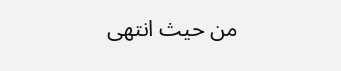من حيث انتهى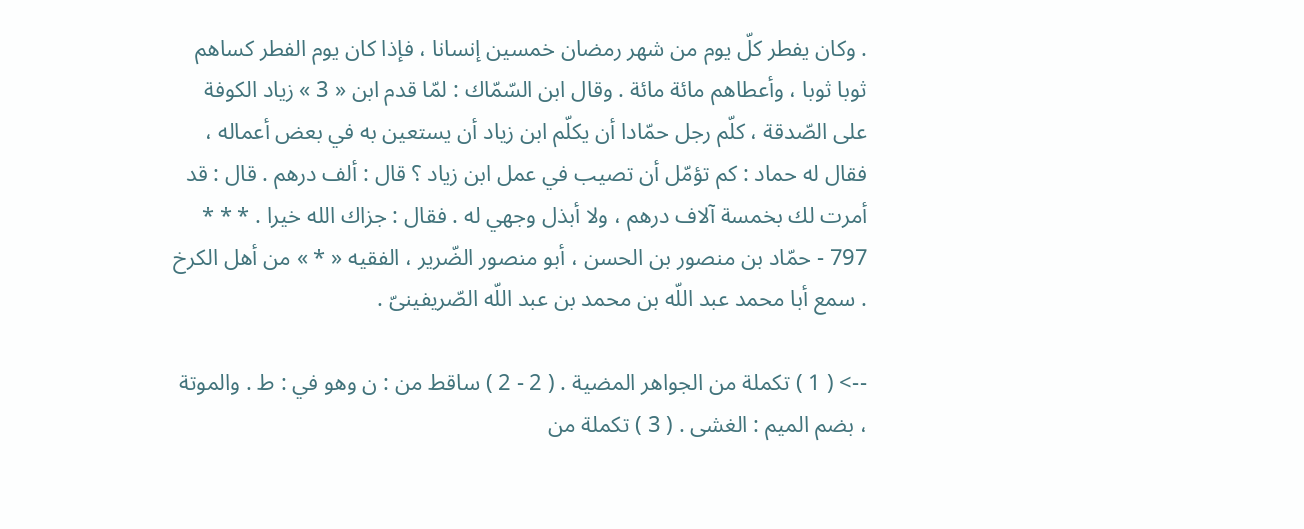. وكان يفطر كلّ يوم من شهر رمضان خمسين إنسانا ، فإذا كان يوم الفطر كساهم ثوبا ثوبا ، وأعطاهم مائة مائة . وقال ابن السّمّاك : لمّا قدم ابن « 3 » زياد الكوفة على الصّدقة ، كلّم رجل حمّادا أن يكلّم ابن زياد أن يستعين به في بعض أعماله ، فقال له حماد : كم تؤمّل أن تصيب في عمل ابن زياد ؟ قال : ألف درهم . قال : قد أمرت لك بخمسة آلاف درهم ، ولا أبذل وجهي له . فقال : جزاك الله خيرا . * * * 797 - حمّاد بن منصور بن الحسن ، أبو منصور الضّرير ، الفقيه « * » من أهل الكرخ . سمع أبا محمد عبد اللّه بن محمد بن عبد اللّه الصّريفينىّ .

--> ( 1 ) تكملة من الجواهر المضية . ( 2 - 2 ) ساقط من : ن وهو في : ط . والموتة ، بضم الميم : الغشى . ( 3 ) تكملة من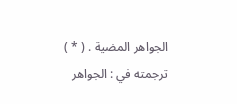الجواهر المضية . ( * ) ترجمته في : الجواهر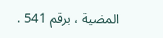المضية ، برقم 541 .